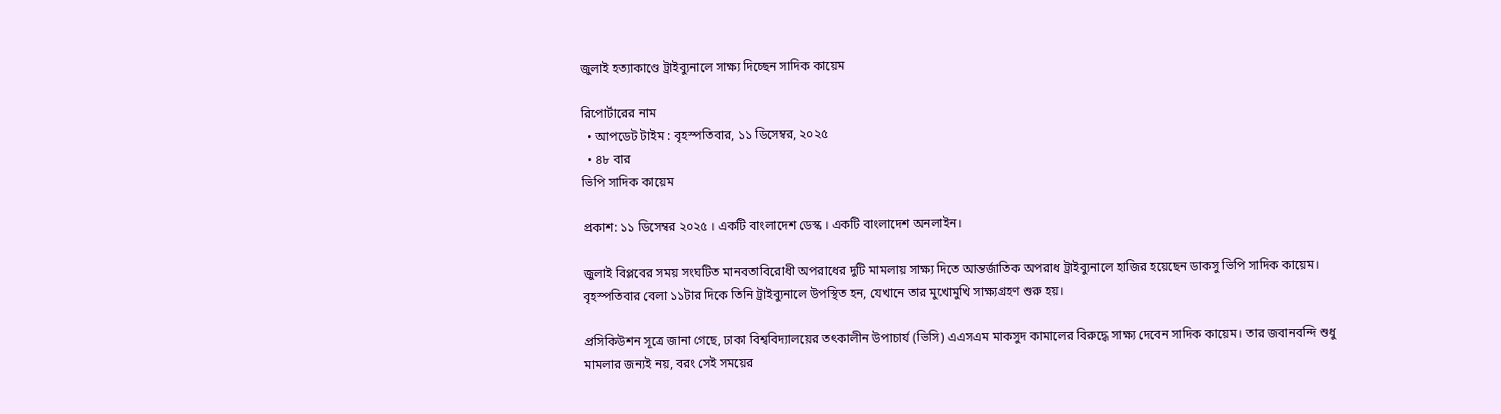জুলাই হত্যাকাণ্ডে ট্রাইব্যুনালে সাক্ষ্য দিচ্ছেন সাদিক কায়েম

রিপোর্টারের নাম
  • আপডেট টাইম : বৃহস্পতিবার, ১১ ডিসেম্বর, ২০২৫
  • ৪৮ বার
ভিপি সাদিক কায়েম

প্রকাশ: ১১ ডিসেম্বর ২০২৫ । একটি বাংলাদেশ ডেস্ক । একটি বাংলাদেশ অনলাইন।

জুলাই বিপ্লবের সময় সংঘটিত মানবতাবিরোধী অপরাধের দুটি মামলায় সাক্ষ্য দিতে আন্তর্জাতিক অপরাধ ট্রাইব্যুনালে হাজির হয়েছেন ডাকসু ভিপি সাদিক কায়েম। বৃহস্পতিবার বেলা ১১টার দিকে তিনি ট্রাইব্যুনালে উপস্থিত হন, যেখানে তার মুখোমুখি সাক্ষ্যগ্রহণ শুরু হয়।

প্রসিকিউশন সূত্রে জানা গেছে, ঢাকা বিশ্ববিদ্যালয়ের তৎকালীন উপাচার্য (ভিসি) এএসএম মাকসুদ কামালের বিরুদ্ধে সাক্ষ্য দেবেন সাদিক কায়েম। তার জবানবন্দি শুধু মামলার জন্যই নয়, বরং সেই সময়ের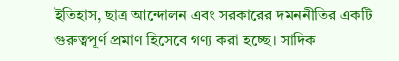ইতিহাস, ছাত্র আন্দোলন এবং সরকারের দমননীতির একটি গুরুত্বপূর্ণ প্রমাণ হিসেবে গণ্য করা হচ্ছে। সাদিক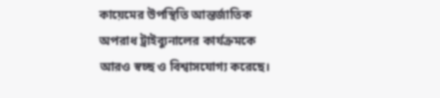কায়েমের উপস্থিতি আন্তর্জাতিক অপরাধ ট্রাইব্যুনালের কার্যক্রমকে আরও স্বচ্ছ ও বিশ্বাসযোগ্য করেছে।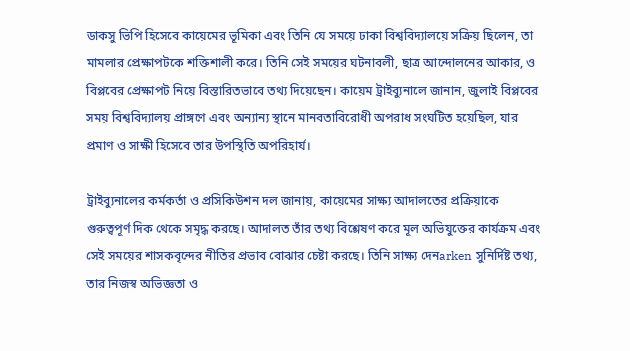ডাকসু ভিপি হিসেবে কায়েমের ভূমিকা এবং তিনি যে সময়ে ঢাকা বিশ্ববিদ্যালয়ে সক্রিয় ছিলেন, তা মামলার প্রেক্ষাপটকে শক্তিশালী করে। তিনি সেই সময়ের ঘটনাবলী, ছাত্র আন্দোলনের আকার, ও বিপ্লবের প্রেক্ষাপট নিয়ে বিস্তারিতভাবে তথ্য দিয়েছেন। কায়েম ট্রাইব্যুনালে জানান, জুলাই বিপ্লবের সময় বিশ্ববিদ্যালয় প্রাঙ্গণে এবং অন্যান্য স্থানে মানবতাবিরোধী অপরাধ সংঘটিত হয়েছিল, যার প্রমাণ ও সাক্ষী হিসেবে তার উপস্থিতি অপরিহার্য।

ট্রাইব্যুনালের কর্মকর্তা ও প্রসিকিউশন দল জানায়, কায়েমের সাক্ষ্য আদালতের প্রক্রিয়াকে গুরুত্বপূর্ণ দিক থেকে সমৃদ্ধ করছে। আদালত তাঁর তথ্য বিশ্লেষণ করে মূল অভিযুক্তের কার্যক্রম এবং সেই সময়ের শাসকবৃন্দের নীতির প্রভাব বোঝার চেষ্টা করছে। তিনি সাক্ষ্য দেনarken সুনির্দিষ্ট তথ্য, তার নিজস্ব অভিজ্ঞতা ও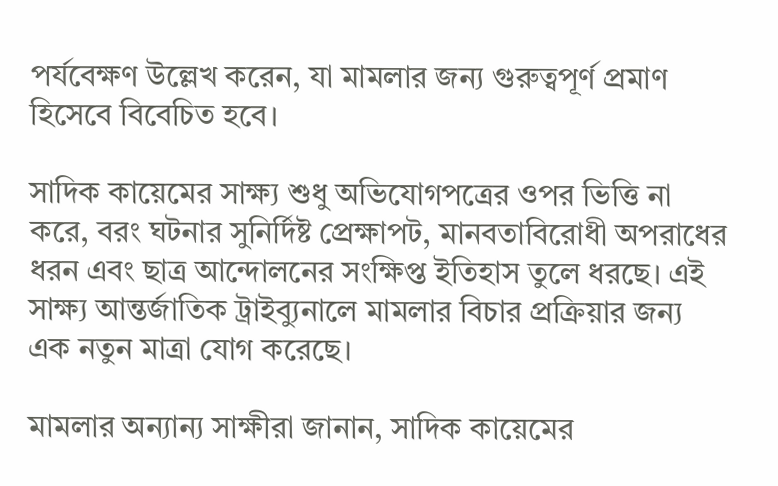পর্যবেক্ষণ উল্লেখ করেন, যা মামলার জন্য গুরুত্বপূর্ণ প্রমাণ হিসেবে বিবেচিত হবে।

সাদিক কায়েমের সাক্ষ্য শুধু অভিযোগপত্রের ওপর ভিত্তি না করে, বরং ঘটনার সুনির্দিষ্ট প্রেক্ষাপট, মানবতাবিরোধী অপরাধের ধরন এবং ছাত্র আন্দোলনের সংক্ষিপ্ত ইতিহাস তুলে ধরছে। এই সাক্ষ্য আন্তর্জাতিক ট্রাইব্যুনালে মামলার বিচার প্রক্রিয়ার জন্য এক নতুন মাত্রা যোগ করেছে।

মামলার অন্যান্য সাক্ষীরা জানান, সাদিক কায়েমের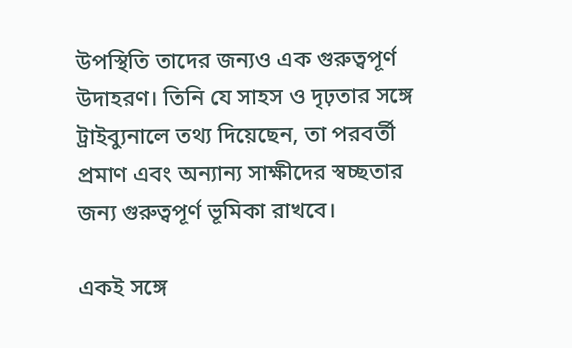উপস্থিতি তাদের জন্যও এক গুরুত্বপূর্ণ উদাহরণ। তিনি যে সাহস ও দৃঢ়তার সঙ্গে ট্রাইব্যুনালে তথ্য দিয়েছেন, তা পরবর্তী প্রমাণ এবং অন্যান্য সাক্ষীদের স্বচ্ছতার জন্য গুরুত্বপূর্ণ ভূমিকা রাখবে।

একই সঙ্গে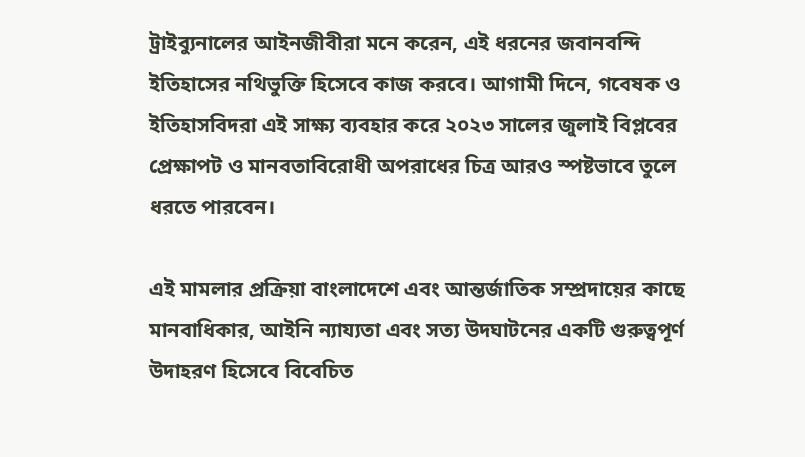ট্রাইব্যুনালের আইনজীবীরা মনে করেন, এই ধরনের জবানবন্দি ইতিহাসের নথিভুক্তি হিসেবে কাজ করবে। আগামী দিনে, গবেষক ও ইতিহাসবিদরা এই সাক্ষ্য ব্যবহার করে ২০২৩ সালের জুলাই বিপ্লবের প্রেক্ষাপট ও মানবতাবিরোধী অপরাধের চিত্র আরও স্পষ্টভাবে তুলে ধরতে পারবেন।

এই মামলার প্রক্রিয়া বাংলাদেশে এবং আন্তর্জাতিক সম্প্রদায়ের কাছে মানবাধিকার, আইনি ন্যায্যতা এবং সত্য উদঘাটনের একটি গুরুত্বপূর্ণ উদাহরণ হিসেবে বিবেচিত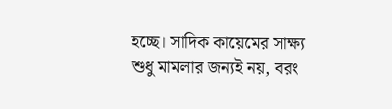হচ্ছে। সাদিক কায়েমের সাক্ষ্য শুধু মামলার জন্যই নয়, বরং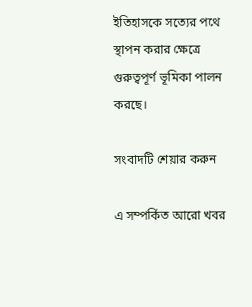ইতিহাসকে সত্যের পথে স্থাপন করার ক্ষেত্রে গুরুত্বপূর্ণ ভূমিকা পালন করছে।

সংবাদটি শেয়ার করুন

এ সম্পর্কিত আরো খবর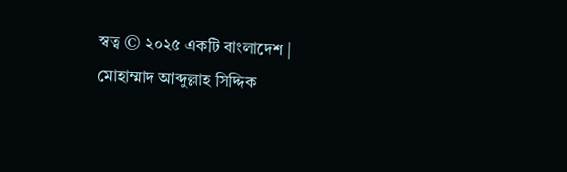স্বত্ব © ২০২৫ একটি বাংলাদেশ | মোহাম্মাদ আব্দুল্লাহ সিদ্দিক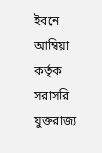ইবনে আম্বিয়া কর্তৃক সরাসরি যুক্তরাজ্য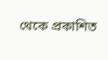থেকে প্রকাশিত